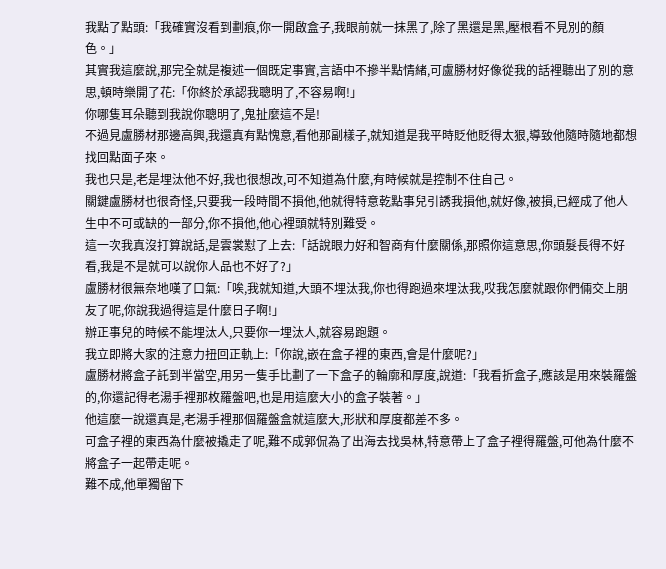我點了點頭:「我確實沒看到劃痕,你一開啟盒子,我眼前就一抹黑了,除了黑還是黑,壓根看不見別的顏色。」
其實我這麼說,那完全就是複述一個既定事實,言語中不摻半點情緒,可盧勝材好像從我的話裡聽出了別的意思,頓時樂開了花:「你終於承認我聰明了,不容易啊!」
你哪隻耳朵聽到我說你聰明了,鬼扯麼這不是!
不過見盧勝材那邊高興,我還真有點愧意,看他那副樣子,就知道是我平時貶他貶得太狠,導致他隨時隨地都想找回點面子來。
我也只是,老是埋汰他不好,我也很想改,可不知道為什麼,有時候就是控制不住自己。
關鍵盧勝材也很奇怪,只要我一段時間不損他,他就得特意乾點事兒引誘我損他,就好像,被損,已經成了他人生中不可或缺的一部分,你不損他,他心裡頭就特別難受。
這一次我真沒打算說話,是雲裳懟了上去:「話說眼力好和智商有什麼關係,那照你這意思,你頭髮長得不好看,我是不是就可以說你人品也不好了?」
盧勝材很無奈地嘆了口氣:「唉,我就知道,大頭不埋汰我,你也得跑過來埋汰我,哎我怎麼就跟你們倆交上朋友了呢,你說我過得這是什麼日子啊!」
辦正事兒的時候不能埋汰人,只要你一埋汰人,就容易跑題。
我立即將大家的注意力扭回正軌上:「你說,嵌在盒子裡的東西,會是什麼呢?」
盧勝材將盒子託到半當空,用另一隻手比劃了一下盒子的輪廓和厚度,說道:「我看折盒子,應該是用來裝羅盤的,你還記得老湯手裡那枚羅盤吧,也是用這麼大小的盒子裝著。」
他這麼一說還真是,老湯手裡那個羅盤盒就這麼大,形狀和厚度都差不多。
可盒子裡的東西為什麼被撬走了呢,難不成郭侃為了出海去找吳林,特意帶上了盒子裡得羅盤,可他為什麼不將盒子一起帶走呢。
難不成,他單獨留下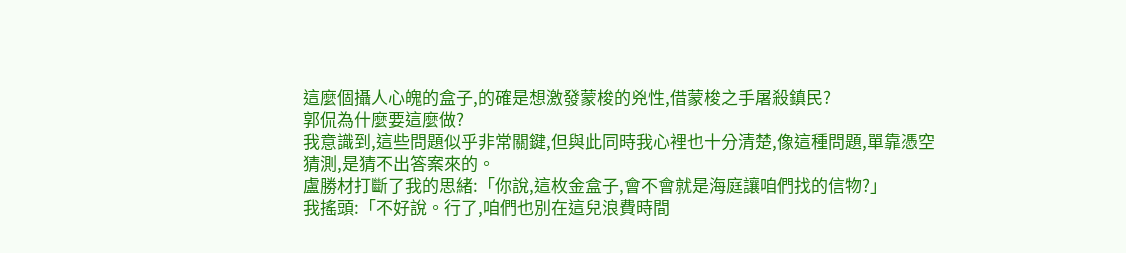這麼個攝人心魄的盒子,的確是想激發蒙梭的兇性,借蒙梭之手屠殺鎮民?
郭侃為什麼要這麼做?
我意識到,這些問題似乎非常關鍵,但與此同時我心裡也十分清楚,像這種問題,單靠憑空猜測,是猜不出答案來的。
盧勝材打斷了我的思緒:「你說,這枚金盒子,會不會就是海庭讓咱們找的信物?」
我搖頭:「不好說。行了,咱們也別在這兒浪費時間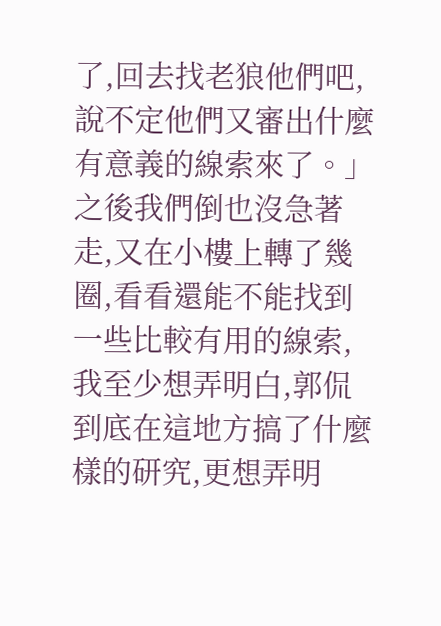了,回去找老狼他們吧,說不定他們又審出什麼有意義的線索來了。」
之後我們倒也沒急著走,又在小樓上轉了幾圈,看看還能不能找到一些比較有用的線索,我至少想弄明白,郭侃到底在這地方搞了什麼樣的研究,更想弄明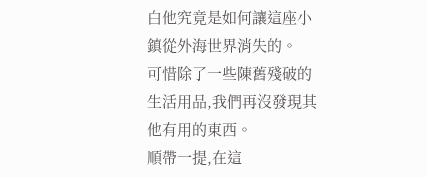白他究竟是如何讓這座小鎮從外海世界消失的。
可惜除了一些陳舊殘破的生活用品,我們再沒發現其他有用的東西。
順帶一提,在這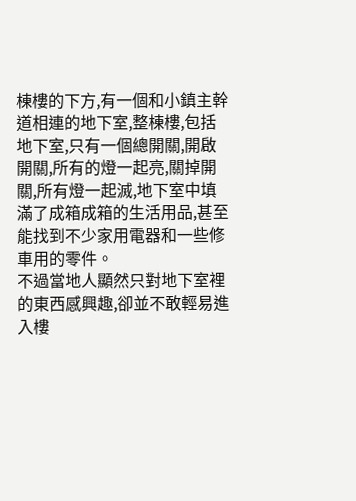棟樓的下方,有一個和小鎮主幹道相連的地下室,整棟樓,包括地下室,只有一個總開關,開啟開關,所有的燈一起亮,關掉開關,所有燈一起滅,地下室中填滿了成箱成箱的生活用品,甚至能找到不少家用電器和一些修車用的零件。
不過當地人顯然只對地下室裡的東西感興趣,卻並不敢輕易進入樓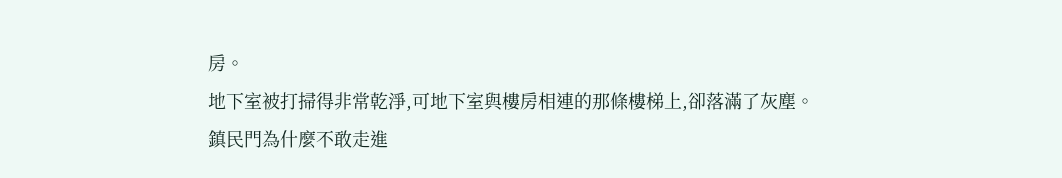房。
地下室被打掃得非常乾淨,可地下室與樓房相連的那條樓梯上,卻落滿了灰塵。
鎮民門為什麼不敢走進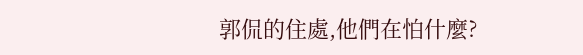郭侃的住處,他們在怕什麼?